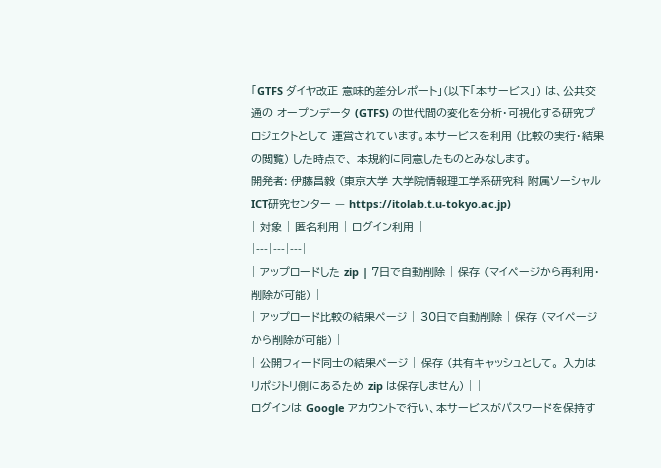「GTFS ダイヤ改正 意味的差分レポート」(以下「本サービス」) は、公共交通の オープンデータ (GTFS) の世代間の変化を分析・可視化する研究プロジェクトとして 運営されています。本サービスを利用 (比較の実行・結果の閲覧) した時点で、 本規約に同意したものとみなします。
開発者: 伊藤昌毅 (東京大学 大学院情報理工学系研究科 附属ソーシャルICT研究センター — https://itolab.t.u-tokyo.ac.jp)
| 対象 | 匿名利用 | ログイン利用 |
|---|---|---|
| アップロードした zip | 7日で自動削除 | 保存 (マイページから再利用・削除が可能) |
| アップロード比較の結果ページ | 30日で自動削除 | 保存 (マイページから削除が可能) |
| 公開フィード同士の結果ページ | 保存 (共有キャッシュとして。 入力はリポジトリ側にあるため zip は保存しません) | |
ログインは Google アカウントで行い、本サービスがパスワードを保持す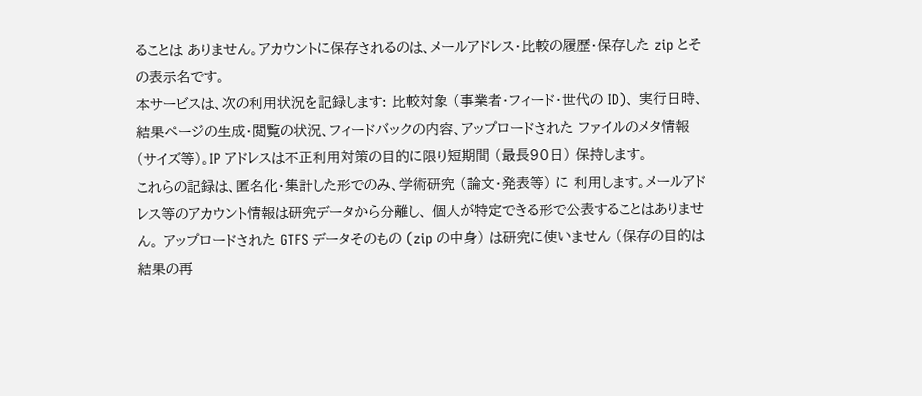ることは ありません。アカウントに保存されるのは、メールアドレス・比較の履歴・保存した zip とその表示名です。
本サービスは、次の利用状況を記録します: 比較対象 (事業者・フィード・世代の ID)、 実行日時、結果ページの生成・閲覧の状況、フィードバックの内容、アップロードされた ファイルのメタ情報 (サイズ等)。IP アドレスは不正利用対策の目的に限り短期間 (最長90日) 保持します。
これらの記録は、匿名化・集計した形でのみ、学術研究 (論文・発表等) に 利用します。メールアドレス等のアカウント情報は研究データから分離し、 個人が特定できる形で公表することはありません。 アップロードされた GTFS データそのもの (zip の中身) は研究に使いません (保存の目的は結果の再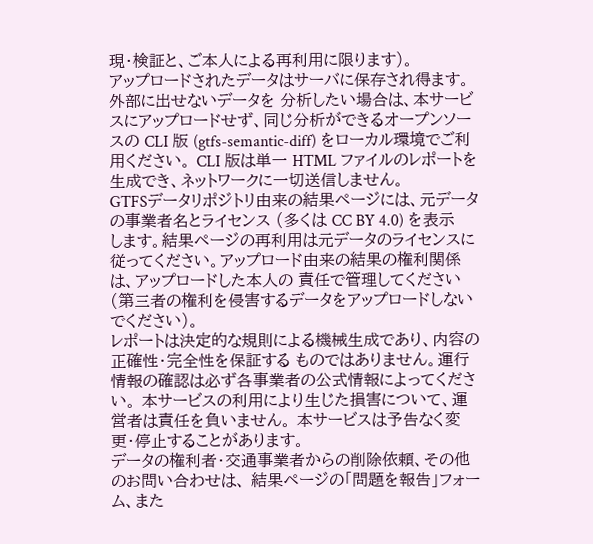現・検証と、ご本人による再利用に限ります)。
アップロードされたデータはサーバに保存され得ます。外部に出せないデータを 分析したい場合は、本サービスにアップロードせず、同じ分析ができるオープンソースの CLI 版 (gtfs-semantic-diff) をローカル環境でご利用ください。 CLI 版は単一 HTML ファイルのレポートを生成でき、ネットワークに一切送信しません。
GTFSデータリポジトリ由来の結果ページには、元データの事業者名とライセンス (多くは CC BY 4.0) を表示します。結果ページの再利用は元データのライセンスに 従ってください。アップロード由来の結果の権利関係は、アップロードした本人の 責任で管理してください (第三者の権利を侵害するデータをアップロードしないでください)。
レポートは決定的な規則による機械生成であり、内容の正確性・完全性を保証する ものではありません。運行情報の確認は必ず各事業者の公式情報によってください。 本サービスの利用により生じた損害について、運営者は責任を負いません。 本サービスは予告なく変更・停止することがあります。
データの権利者・交通事業者からの削除依頼、その他のお問い合わせは、 結果ページの「問題を報告」フォーム、また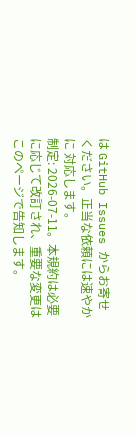は GitHub Issues からお寄せください。正当な依頼には速やかに 対応します。
制定: 2026-07-11。本規約は必要に応じて改訂され、重要な変更は このページで告知します。